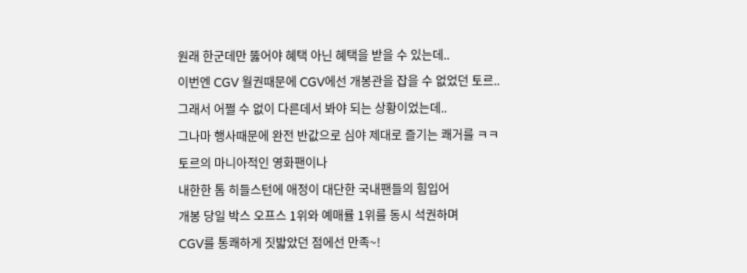원래 한군데만 뚫어야 혜택 아닌 혜택을 받을 수 있는데..
이번엔 CGV 월권때문에 CGV에선 개봉관을 잡을 수 없었던 토르..
그래서 어쩔 수 없이 다른데서 봐야 되는 상황이었는데..
그나마 행사때문에 완전 반값으로 심야 제대로 즐기는 쾌거를 ㅋㅋ
토르의 마니아적인 영화팬이나
내한한 톰 히들스턴에 애정이 대단한 국내팬들의 힘입어
개봉 당일 박스 오프스 1위와 예매률 1위를 동시 석권하며
CGV를 통쾌하게 짓밟았던 점에선 만족~!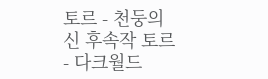토르 - 천둥의 신 후속작 토르 - 다크월드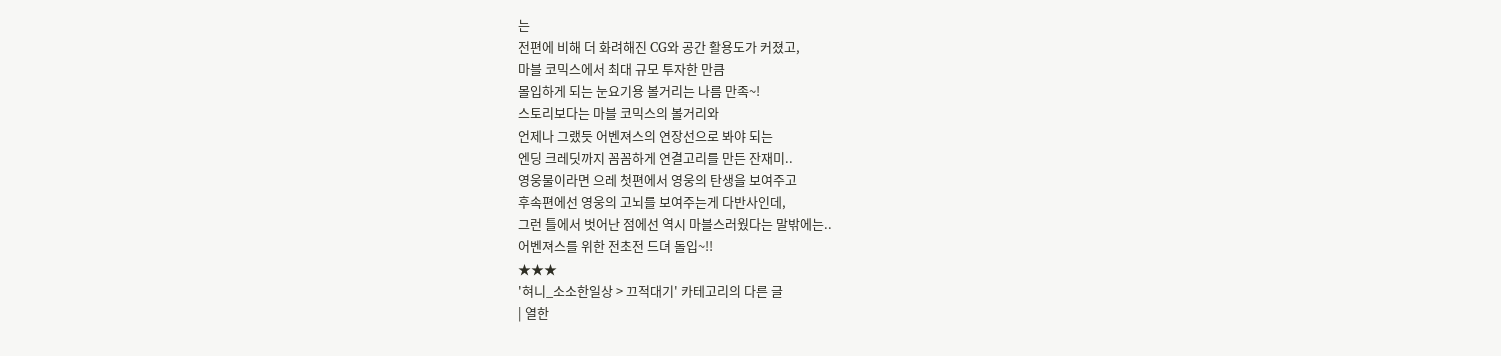는
전편에 비해 더 화려해진 CG와 공간 활용도가 커졌고,
마블 코믹스에서 최대 규모 투자한 만큼
몰입하게 되는 눈요기용 볼거리는 나름 만족~!
스토리보다는 마블 코믹스의 볼거리와
언제나 그랬듯 어벤져스의 연장선으로 봐야 되는
엔딩 크레딧까지 꼼꼼하게 연결고리를 만든 잔재미..
영웅물이라면 으레 첫편에서 영웅의 탄생을 보여주고
후속편에선 영웅의 고뇌를 보여주는게 다반사인데,
그런 틀에서 벗어난 점에선 역시 마블스러웠다는 말밖에는..
어벤져스를 위한 전초전 드뎌 돌입~!!
★★★
'혀니_소소한일상 > 끄적대기' 카테고리의 다른 글
| 열한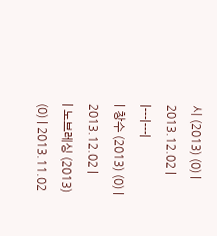시 (2013) (0) | 2013.12.02 |
|---|---|
| 창수 (2013) (0) | 2013.12.02 |
| 노브레싱 (2013) (0) | 2013.11.02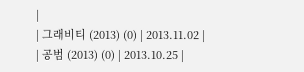|
| 그래비티 (2013) (0) | 2013.11.02 |
| 공범 (2013) (0) | 2013.10.25 |